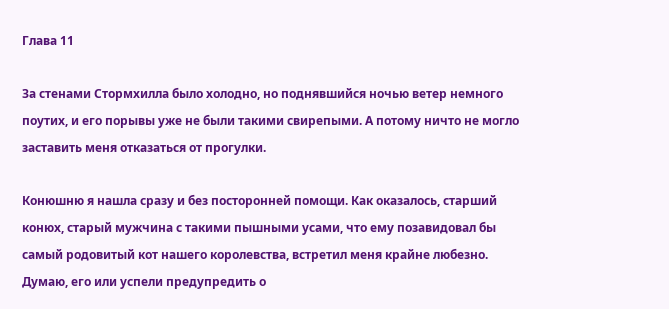Глава 11

За стенами Стормхилла было холодно, но поднявшийся ночью ветер немного поутих, и его порывы уже не были такими свирепыми. А потому ничто не могло заставить меня отказаться от прогулки.

Конюшню я нашла сразу и без посторонней помощи. Как оказалось, старший конюх, старый мужчина с такими пышными усами, что ему позавидовал бы самый родовитый кот нашего королевства, встретил меня крайне любезно. Думаю, его или успели предупредить о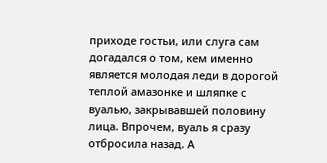приходе гостьи, или слуга сам догадался о том, кем именно является молодая леди в дорогой теплой амазонке и шляпке с вуалью, закрывавшей половину лица. Впрочем, вуаль я сразу отбросила назад. А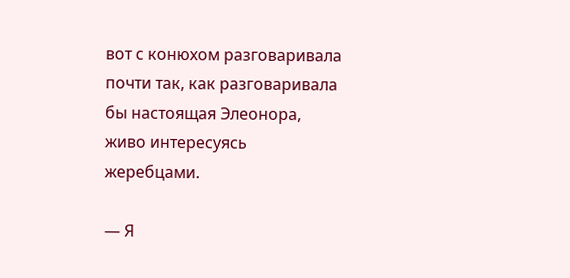вот с конюхом разговаривала почти так, как разговаривала бы настоящая Элеонора, живо интересуясь жеребцами.

— Я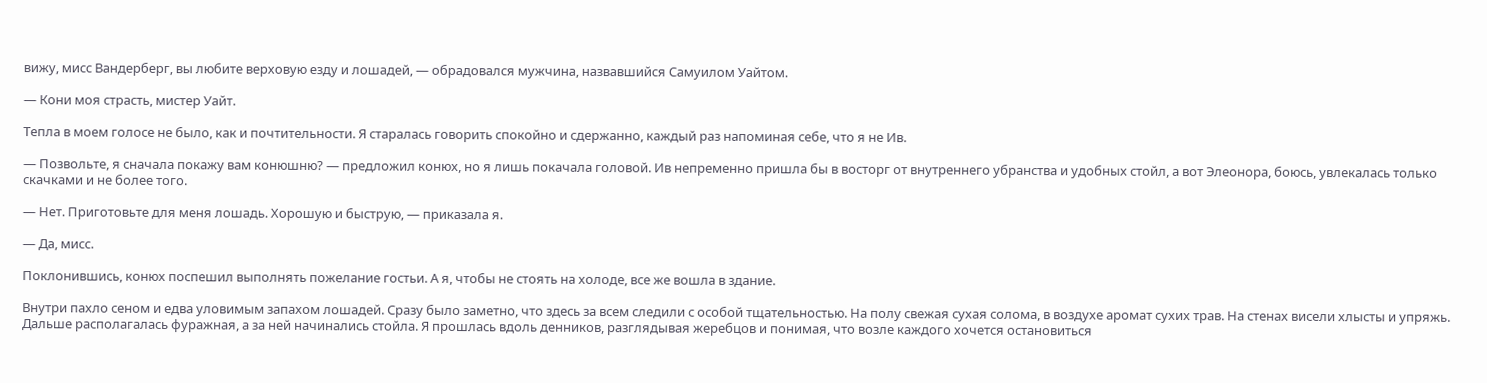вижу, мисс Вандерберг, вы любите верховую езду и лошадей, — обрадовался мужчина, назвавшийся Самуилом Уайтом.

— Кони моя страсть, мистер Уайт.

Тепла в моем голосе не было, как и почтительности. Я старалась говорить спокойно и сдержанно, каждый раз напоминая себе, что я не Ив.

— Позвольте, я сначала покажу вам конюшню? — предложил конюх, но я лишь покачала головой. Ив непременно пришла бы в восторг от внутреннего убранства и удобных стойл, а вот Элеонора, боюсь, увлекалась только скачками и не более того.

— Нет. Приготовьте для меня лошадь. Хорошую и быструю, — приказала я.

— Да, мисс.

Поклонившись, конюх поспешил выполнять пожелание гостьи. А я, чтобы не стоять на холоде, все же вошла в здание.

Внутри пахло сеном и едва уловимым запахом лошадей. Сразу было заметно, что здесь за всем следили с особой тщательностью. На полу свежая сухая солома, в воздухе аромат сухих трав. На стенах висели хлысты и упряжь. Дальше располагалась фуражная, а за ней начинались стойла. Я прошлась вдоль денников, разглядывая жеребцов и понимая, что возле каждого хочется остановиться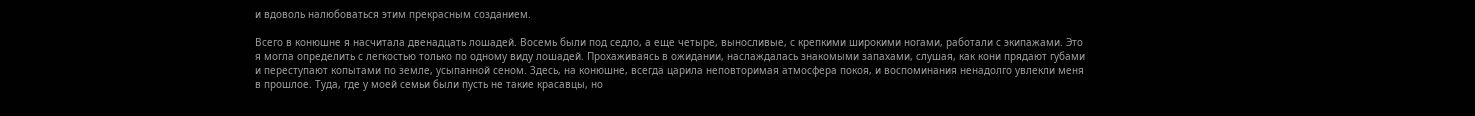и вдоволь налюбоваться этим прекрасным созданием.

Всего в конюшне я насчитала двенадцать лошадей. Восемь были под седло, а еще четыре, выносливые, с крепкими широкими ногами, работали с экипажами. Это я могла определить с легкостью только по одному виду лошадей. Прохаживаясь в ожидании, наслаждалась знакомыми запахами, слушая, как кони прядают губами и переступают копытами по земле, усыпанной сеном. Здесь, на конюшне, всегда царила неповторимая атмосфера покоя, и воспоминания ненадолго увлекли меня в прошлое. Туда, где у моей семьи были пусть не такие красавцы, но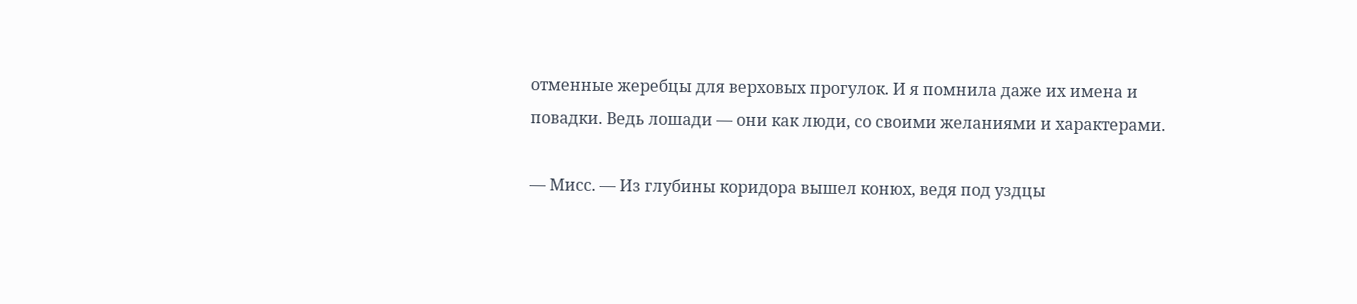отменные жеребцы для верховых прогулок. И я помнила даже их имена и повадки. Ведь лошади — они как люди, со своими желаниями и характерами.

— Мисс. — Из глубины коридора вышел конюх, ведя под уздцы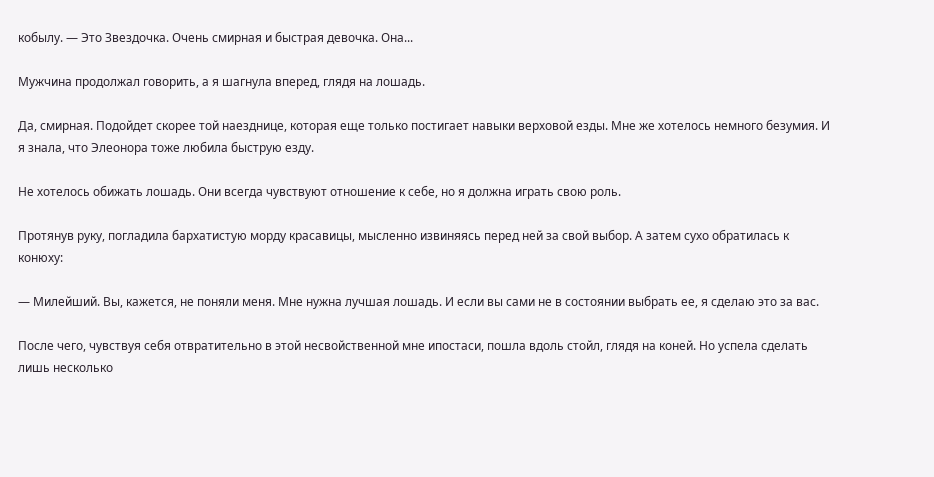кобылу. — Это Звездочка. Очень смирная и быстрая девочка. Она...

Мужчина продолжал говорить, а я шагнула вперед, глядя на лошадь.

Да, смирная. Подойдет скорее той наезднице, которая еще только постигает навыки верховой езды. Мне же хотелось немного безумия. И я знала, что Элеонора тоже любила быструю езду.

Не хотелось обижать лошадь. Они всегда чувствуют отношение к себе, но я должна играть свою роль.

Протянув руку, погладила бархатистую морду красавицы, мысленно извиняясь перед ней за свой выбор. А затем сухо обратилась к конюху:

— Милейший. Вы, кажется, не поняли меня. Мне нужна лучшая лошадь. И если вы сами не в состоянии выбрать ее, я сделаю это за вас.

После чего, чувствуя себя отвратительно в этой несвойственной мне ипостаси, пошла вдоль стойл, глядя на коней. Но успела сделать лишь несколько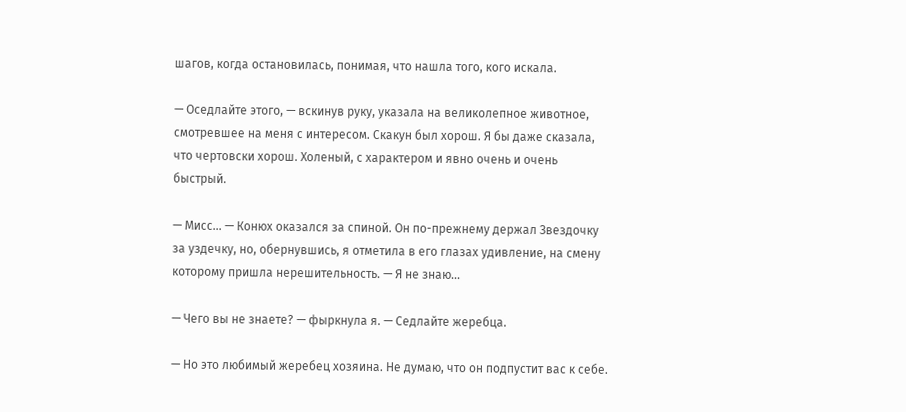шагов, когда остановилась, понимая, что нашла того, кого искала.

— Оседлайте этого, — вскинув руку, указала на великолепное животное, смотревшее на меня с интересом. Скакун был хорош. Я бы даже сказала, что чертовски хорош. Холеный, с характером и явно очень и очень быстрый.

— Мисс... — Конюх оказался за спиной. Он по-прежнему держал Звездочку за уздечку, но, обернувшись, я отметила в его глазах удивление, на смену которому пришла нерешительность. — Я не знаю...

— Чего вы не знаете? — фыркнула я. — Седлайте жеребца.

— Но это любимый жеребец хозяина. Не думаю, что он подпустит вас к себе.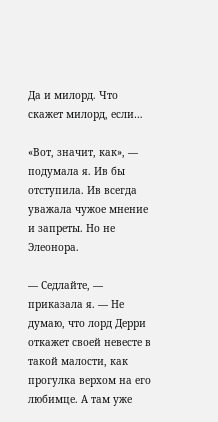Да и милорд. Что скажет милорд, если…

«Вот, значит, как», — подумала я. Ив бы отступила. Ив всегда уважала чужое мнение и запреты. Но не Элеонора.

— Седлайте, — приказала я. — Не думаю, что лорд Дерри откажет своей невесте в такой малости, как прогулка верхом на его любимце. А там уже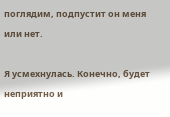поглядим, подпустит он меня или нет.

Я усмехнулась. Конечно, будет неприятно и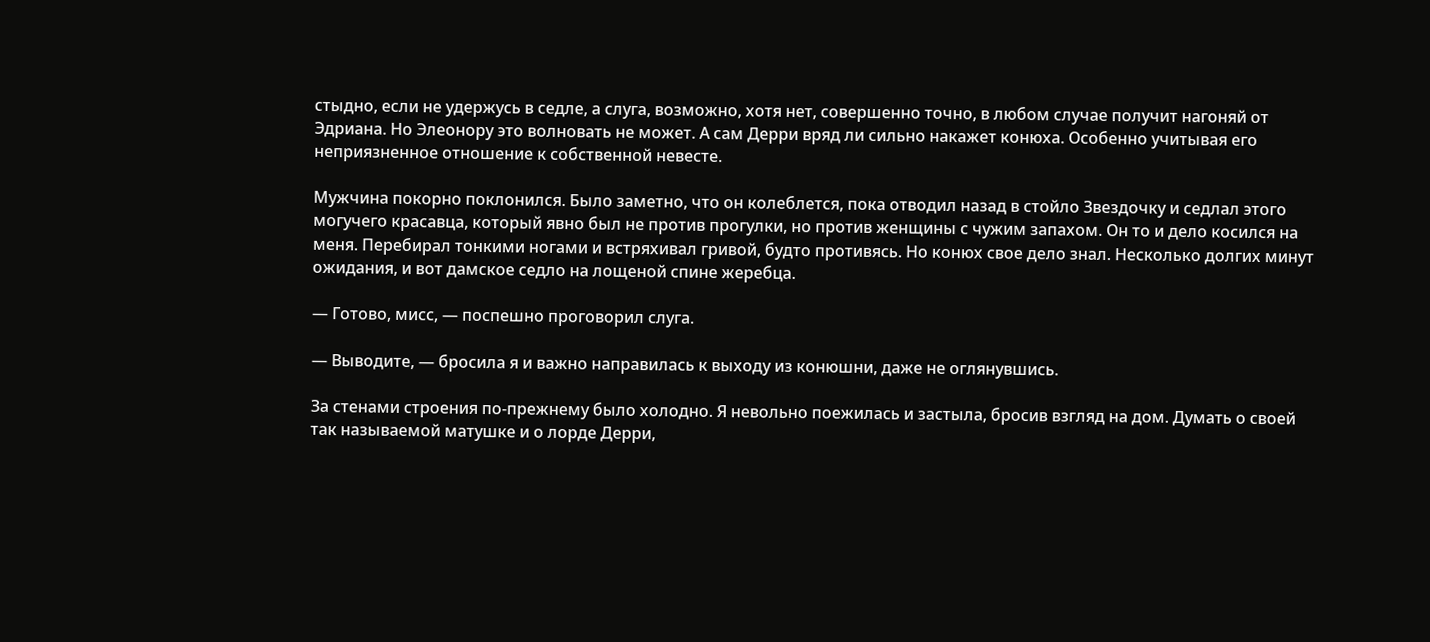стыдно, если не удержусь в седле, а слуга, возможно, хотя нет, совершенно точно, в любом случае получит нагоняй от Эдриана. Но Элеонору это волновать не может. А сам Дерри вряд ли сильно накажет конюха. Особенно учитывая его неприязненное отношение к собственной невесте.

Мужчина покорно поклонился. Было заметно, что он колеблется, пока отводил назад в стойло Звездочку и седлал этого могучего красавца, который явно был не против прогулки, но против женщины с чужим запахом. Он то и дело косился на меня. Перебирал тонкими ногами и встряхивал гривой, будто противясь. Но конюх свое дело знал. Несколько долгих минут ожидания, и вот дамское седло на лощеной спине жеребца.

— Готово, мисс, — поспешно проговорил слуга.

— Выводите, — бросила я и важно направилась к выходу из конюшни, даже не оглянувшись.

За стенами строения по-прежнему было холодно. Я невольно поежилась и застыла, бросив взгляд на дом. Думать о своей так называемой матушке и о лорде Дерри,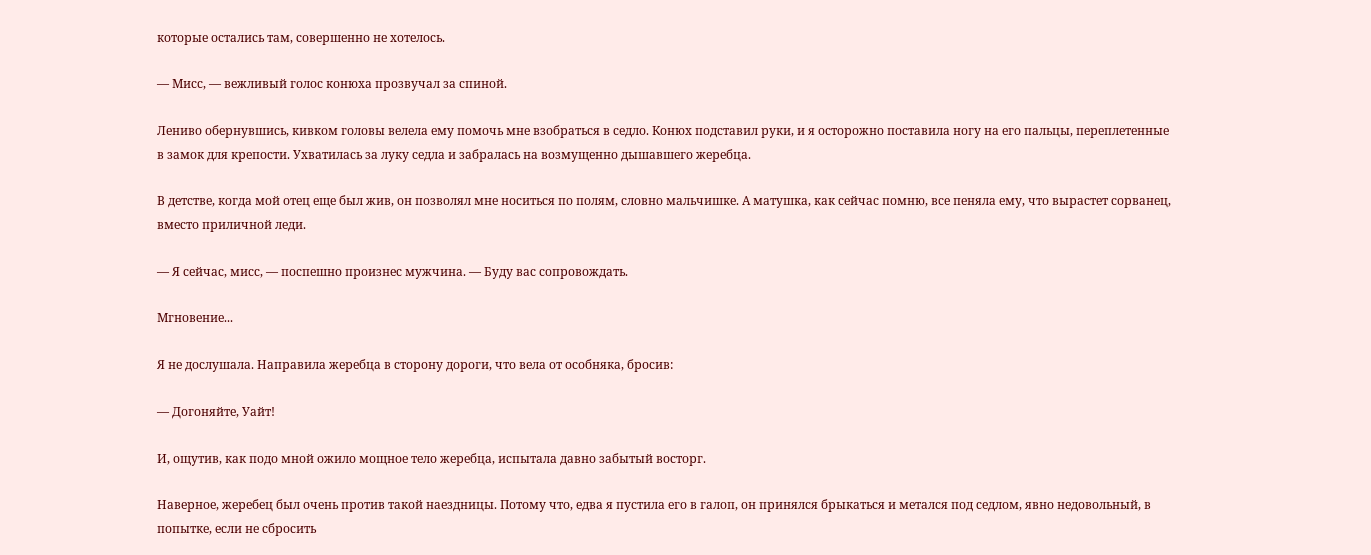которые остались там, совершенно не хотелось.

— Мисс, — вежливый голос конюха прозвучал за спиной.

Лениво обернувшись, кивком головы велела ему помочь мне взобраться в седло. Конюх подставил руки, и я осторожно поставила ногу на его пальцы, переплетенные в замок для крепости. Ухватилась за луку седла и забралась на возмущенно дышавшего жеребца.

В детстве, когда мой отец еще был жив, он позволял мне носиться по полям, словно мальчишке. А матушка, как сейчас помню, все пеняла ему, что вырастет сорванец, вместо приличной леди.

— Я сейчас, мисс, — поспешно произнес мужчина. — Буду вас сопровождать.

Мгновение...

Я не дослушала. Направила жеребца в сторону дороги, что вела от особняка, бросив:

— Догоняйте, Уайт!

И, ощутив, как подо мной ожило мощное тело жеребца, испытала давно забытый восторг.

Наверное, жеребец был очень против такой наездницы. Потому что, едва я пустила его в галоп, он принялся брыкаться и метался под седлом, явно недовольный, в попытке, если не сбросить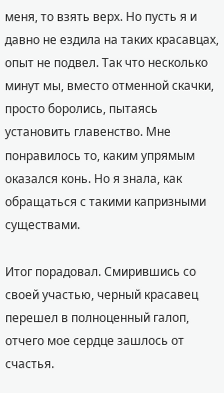меня, то взять верх. Но пусть я и давно не ездила на таких красавцах, опыт не подвел. Так что несколько минут мы, вместо отменной скачки, просто боролись, пытаясь установить главенство. Мне понравилось то, каким упрямым оказался конь. Но я знала, как обращаться с такими капризными существами.

Итог порадовал. Смирившись со своей участью, черный красавец перешел в полноценный галоп, отчего мое сердце зашлось от счастья.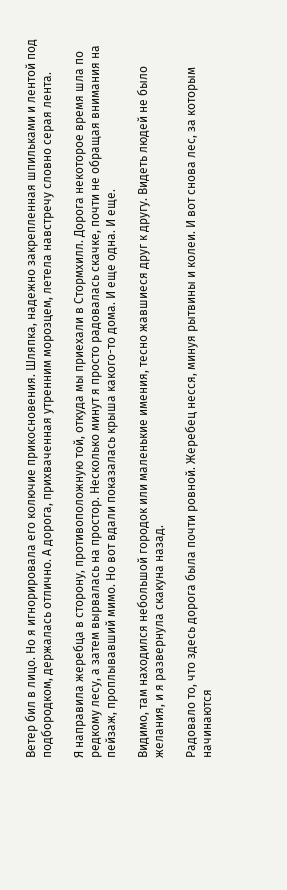Ветер бил в лицо. Но я игнорировала его колючие прикосновения. Шляпка, надежно закрепленная шпильками и лентой под подбородком, держалась отлично. А дорога, прихваченная утренним морозцем, летела навстречу словно серая лента.

Я направила жеребца в сторону, противоположную той, откуда мы приехали в Стормхилл. Дорога некоторое время шла по редкому лесу, а затем вырвалась на простор. Несколько минут я просто радовалась скачке, почти не обращая внимания на пейзаж, проплывавший мимо. Но вот вдали показалась крыша какого-то дома. И еще одна. И еще.

Видимо, там находился небольшой городок или маленькие имения, тесно жавшиеся друг к другу. Видеть людей не было желания, и я развернула скакуна назад.

Радовало то, что здесь дорога была почти ровной. Жеребец несся, минуя рытвины и колеи. И вот снова лес, за которым начинаются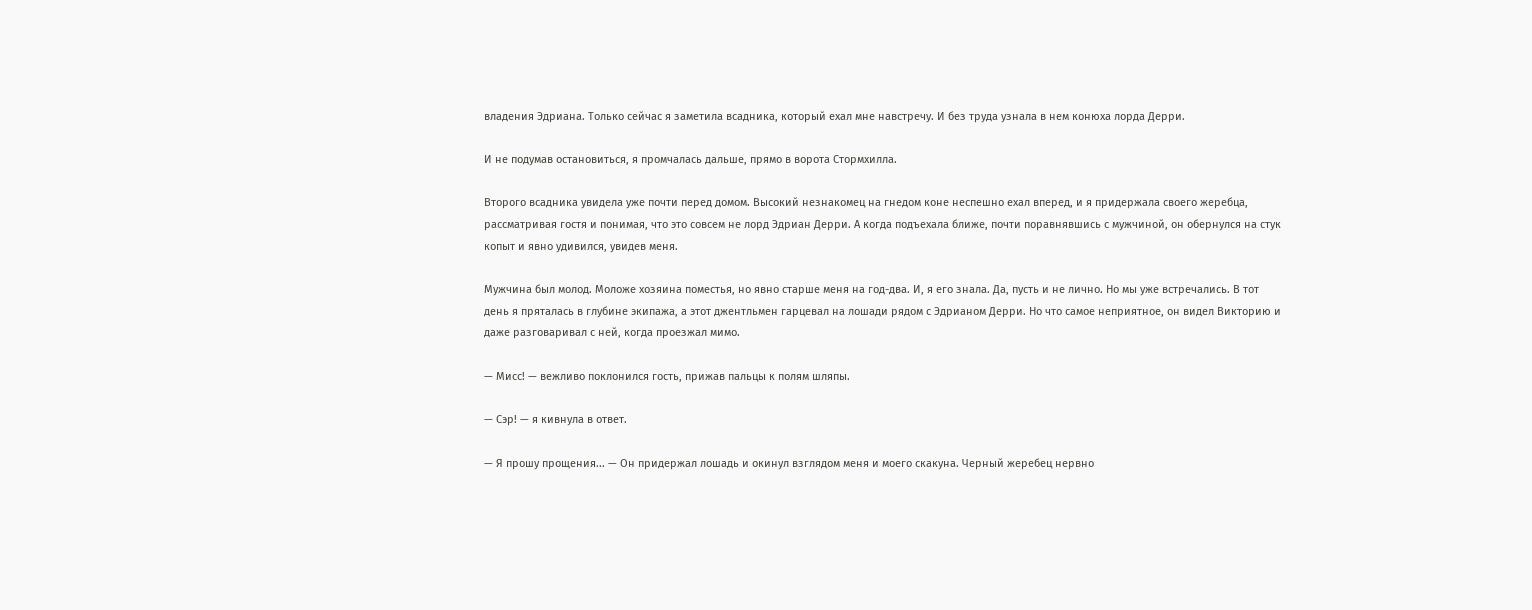владения Эдриана. Только сейчас я заметила всадника, который ехал мне навстречу. И без труда узнала в нем конюха лорда Дерри.

И не подумав остановиться, я промчалась дальше, прямо в ворота Стормхилла.

Второго всадника увидела уже почти перед домом. Высокий незнакомец на гнедом коне неспешно ехал вперед, и я придержала своего жеребца, рассматривая гостя и понимая, что это совсем не лорд Эдриан Дерри. А когда подъехала ближе, почти поравнявшись с мужчиной, он обернулся на стук копыт и явно удивился, увидев меня.

Мужчина был молод. Моложе хозяина поместья, но явно старше меня на год-два. И, я его знала. Да, пусть и не лично. Но мы уже встречались. В тот день я пряталась в глубине экипажа, а этот джентльмен гарцевал на лошади рядом с Эдрианом Дерри. Но что самое неприятное, он видел Викторию и даже разговаривал с ней, когда проезжал мимо.

— Мисс! — вежливо поклонился гость, прижав пальцы к полям шляпы.

— Сэр! — я кивнула в ответ.

— Я прошу прощения... — Он придержал лошадь и окинул взглядом меня и моего скакуна. Черный жеребец нервно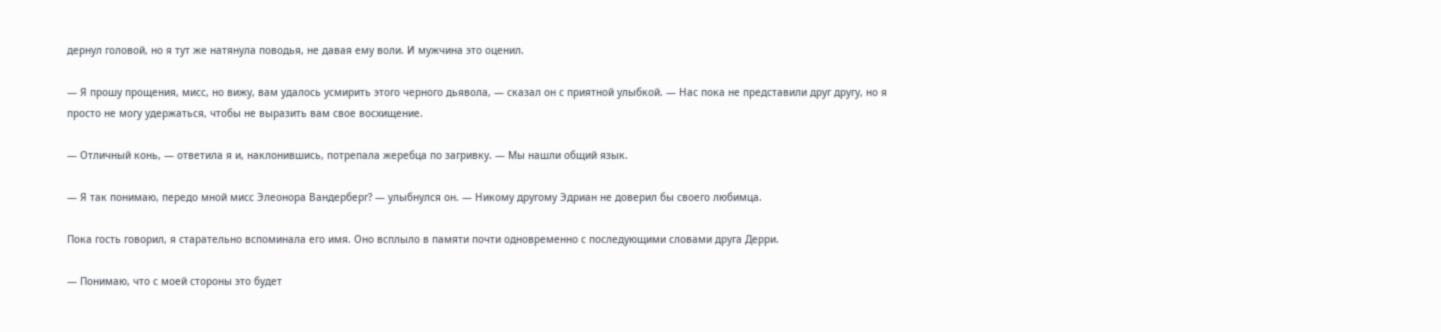дернул головой, но я тут же натянула поводья, не давая ему воли. И мужчина это оценил.

— Я прошу прощения, мисс, но вижу, вам удалось усмирить этого черного дьявола, — сказал он с приятной улыбкой. — Нас пока не представили друг другу, но я просто не могу удержаться, чтобы не выразить вам свое восхищение.

— Отличный конь, — ответила я и, наклонившись, потрепала жеребца по загривку. — Мы нашли общий язык.

— Я так понимаю, передо мной мисс Элеонора Вандерберг? — улыбнулся он. — Никому другому Эдриан не доверил бы своего любимца.

Пока гость говорил, я старательно вспоминала его имя. Оно всплыло в памяти почти одновременно с последующими словами друга Дерри.

— Понимаю, что с моей стороны это будет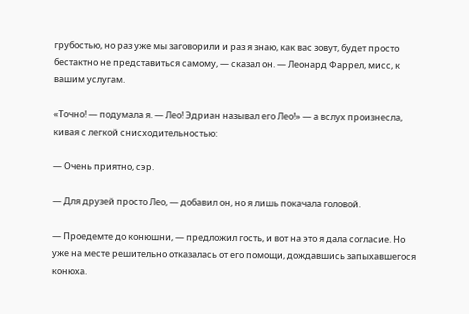грубостью, но раз уже мы заговорили и раз я знаю, как вас зовут, будет просто бестактно не представиться самому, — сказал он. — Леонард Фаррел, мисс, к вашим услугам.

«Точно! — подумала я. — Лео! Эдриан называл его Лео!» — а вслух произнесла, кивая с легкой снисходительностью:

— Очень приятно, сэр.

— Для друзей просто Лео, — добавил он, но я лишь покачала головой.

— Проедемте до конюшни, — предложил гость, и вот на это я дала согласие. Но уже на месте решительно отказалась от его помощи, дождавшись запыхавшегося конюха.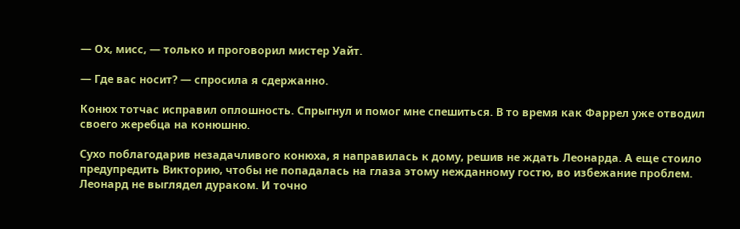— Ох, мисс, — только и проговорил мистер Уайт.

— Где вас носит? — спросила я сдержанно.

Конюх тотчас исправил оплошность. Спрыгнул и помог мне спешиться. В то время как Фаррел уже отводил своего жеребца на конюшню.

Сухо поблагодарив незадачливого конюха, я направилась к дому, решив не ждать Леонарда. А еще стоило предупредить Викторию, чтобы не попадалась на глаза этому нежданному гостю, во избежание проблем. Леонард не выглядел дураком. И точно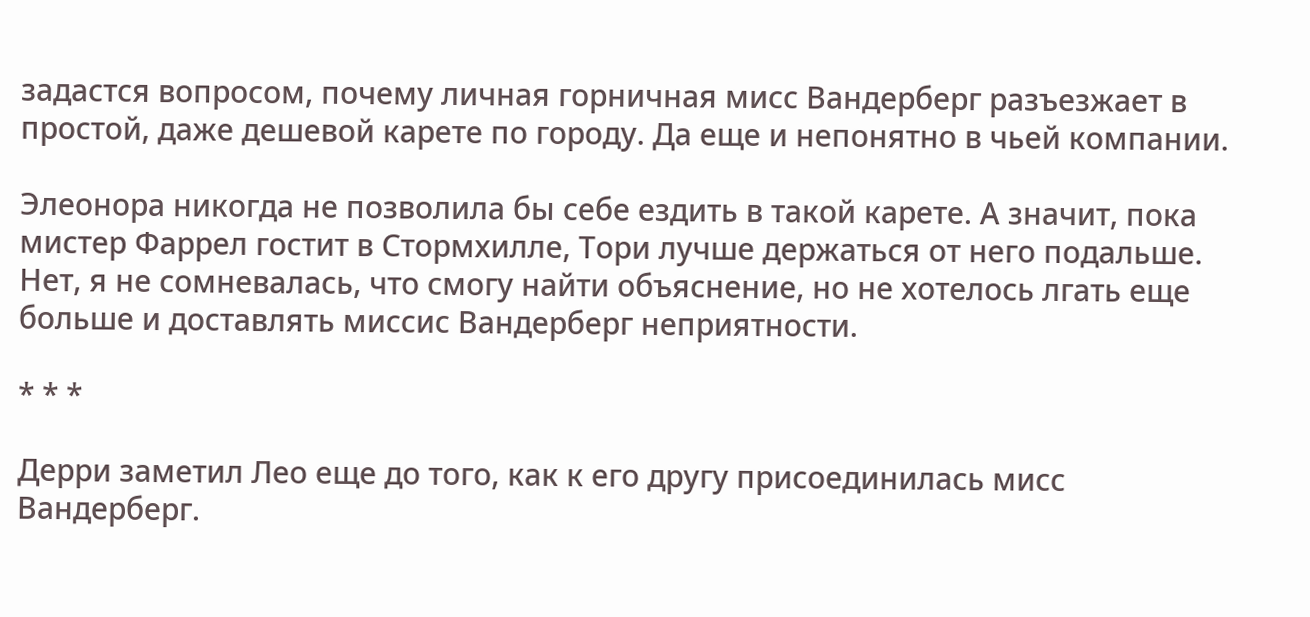задастся вопросом, почему личная горничная мисс Вандерберг разъезжает в простой, даже дешевой карете по городу. Да еще и непонятно в чьей компании.

Элеонора никогда не позволила бы себе ездить в такой карете. А значит, пока мистер Фаррел гостит в Стормхилле, Тори лучше держаться от него подальше. Нет, я не сомневалась, что смогу найти объяснение, но не хотелось лгать еще больше и доставлять миссис Вандерберг неприятности.

* * *

Дерри заметил Лео еще до того, как к его другу присоединилась мисс Вандерберг.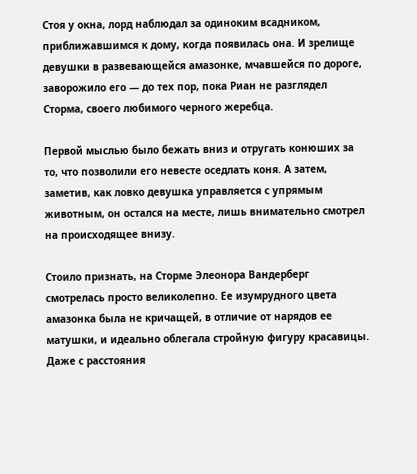Стоя у окна, лорд наблюдал за одиноким всадником, приближавшимся к дому, когда появилась она. И зрелище девушки в развевающейся амазонке, мчавшейся по дороге, заворожило его — до тех пор, пока Риан не разглядел Сторма, своего любимого черного жеребца.

Первой мыслью было бежать вниз и отругать конюших за то, что позволили его невесте оседлать коня. А затем, заметив, как ловко девушка управляется с упрямым животным, он остался на месте, лишь внимательно смотрел на происходящее внизу.

Стоило признать, на Сторме Элеонора Вандерберг смотрелась просто великолепно. Ее изумрудного цвета амазонка была не кричащей, в отличие от нарядов ее матушки, и идеально облегала стройную фигуру красавицы. Даже с расстояния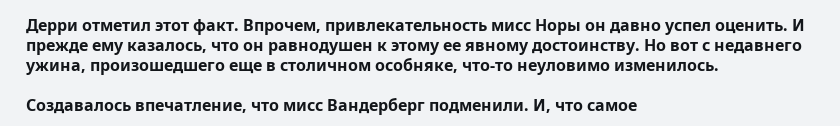Дерри отметил этот факт. Впрочем, привлекательность мисс Норы он давно успел оценить. И прежде ему казалось, что он равнодушен к этому ее явному достоинству. Но вот с недавнего ужина, произошедшего еще в столичном особняке, что-то неуловимо изменилось.

Создавалось впечатление, что мисс Вандерберг подменили. И, что самое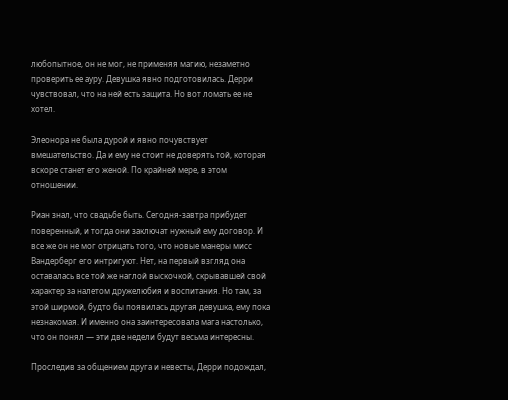любопытное, он не мог, не применяя магию, незаметно проверить ее ауру. Девушка явно подготовилась. Дерри чувствовал, что на ней есть защита. Но вот ломать ее не хотел.

Элеонора не была дурой и явно почувствует вмешательство. Да и ему не стоит не доверять той, которая вскоре станет его женой. По крайней мере, в этом отношении.

Риан знал, что свадьбе быть. Сегодня-завтра прибудет поверенный, и тогда они заключат нужный ему договор. И все же он не мог отрицать того, что новые манеры мисс Вандерберг его интригуют. Нет, на первый взгляд она оставалась все той же наглой выскочкой, скрывавшей свой характер за налетом дружелюбия и воспитания. Но там, за этой ширмой, будто бы появилась другая девушка, ему пока незнакомая. И именно она заинтересовала мага настолько, что он понял — эти две недели будут весьма интересны.

Проследив за общением друга и невесты, Дерри подождал,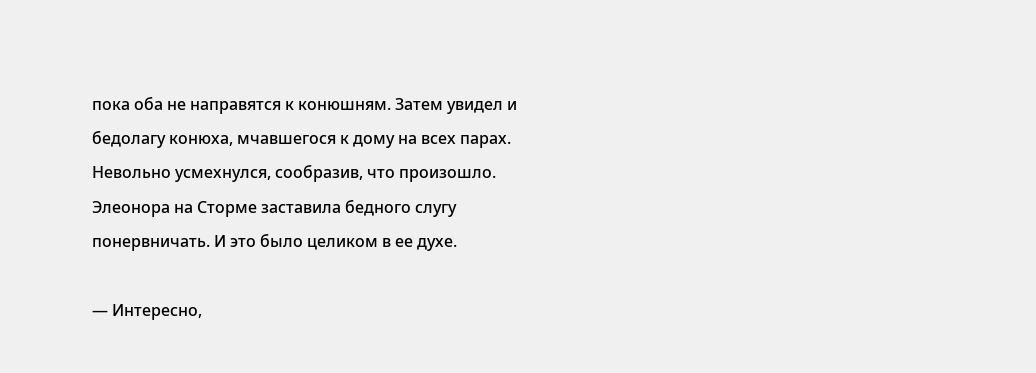пока оба не направятся к конюшням. Затем увидел и бедолагу конюха, мчавшегося к дому на всех парах. Невольно усмехнулся, сообразив, что произошло. Элеонора на Сторме заставила бедного слугу понервничать. И это было целиком в ее духе.

— Интересно,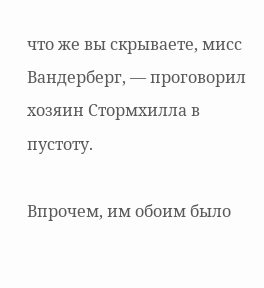что же вы скрываете, мисс Вандерберг, — проговорил хозяин Стормхилла в пустоту.

Впрочем, им обоим было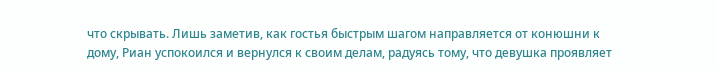что скрывать. Лишь заметив, как гостья быстрым шагом направляется от конюшни к дому, Риан успокоился и вернулся к своим делам, радуясь тому, что девушка проявляет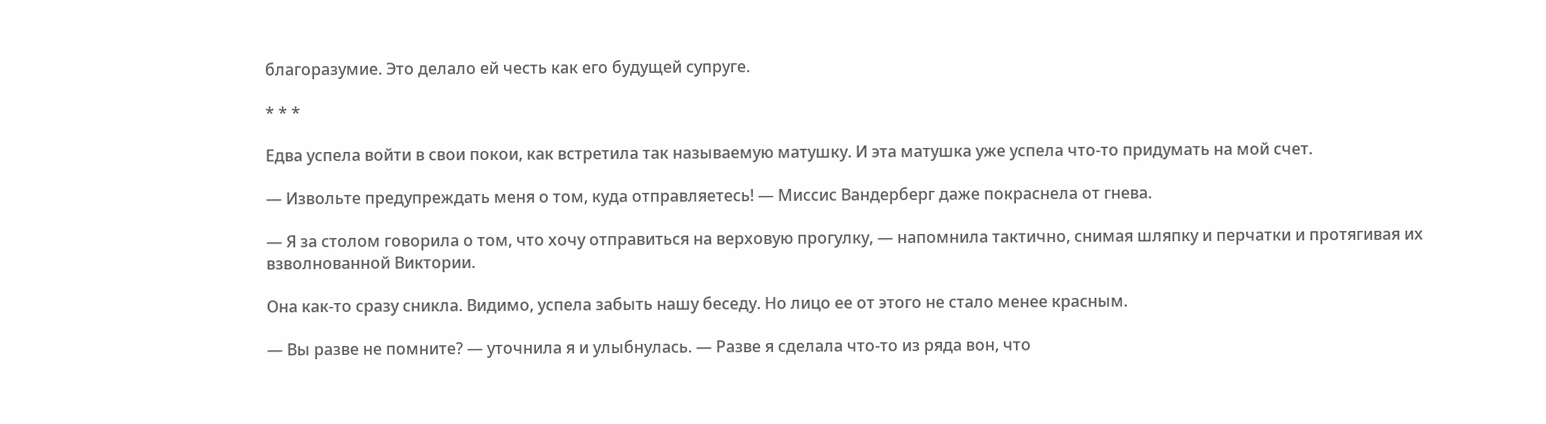благоразумие. Это делало ей честь как его будущей супруге.

* * *

Едва успела войти в свои покои, как встретила так называемую матушку. И эта матушка уже успела что-то придумать на мой счет.

— Извольте предупреждать меня о том, куда отправляетесь! — Миссис Вандерберг даже покраснела от гнева.

— Я за столом говорила о том, что хочу отправиться на верховую прогулку, — напомнила тактично, снимая шляпку и перчатки и протягивая их взволнованной Виктории.

Она как-то сразу сникла. Видимо, успела забыть нашу беседу. Но лицо ее от этого не стало менее красным.

— Вы разве не помните? — уточнила я и улыбнулась. — Разве я сделала что-то из ряда вон, что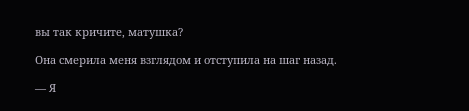вы так кричите, матушка?

Она смерила меня взглядом и отступила на шаг назад.

— Я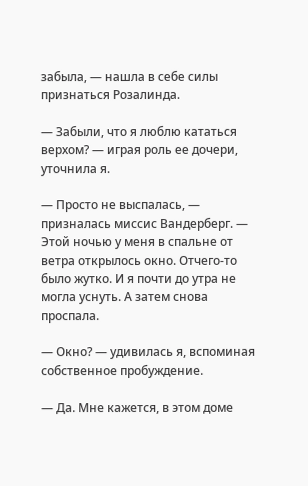забыла, — нашла в себе силы признаться Розалинда.

— Забыли, что я люблю кататься верхом? — играя роль ее дочери, уточнила я.

— Просто не выспалась, — призналась миссис Вандерберг. — Этой ночью у меня в спальне от ветра открылось окно. Отчего-то было жутко. И я почти до утра не могла уснуть. А затем снова проспала.

— Окно? — удивилась я, вспоминая собственное пробуждение.

— Да. Мне кажется, в этом доме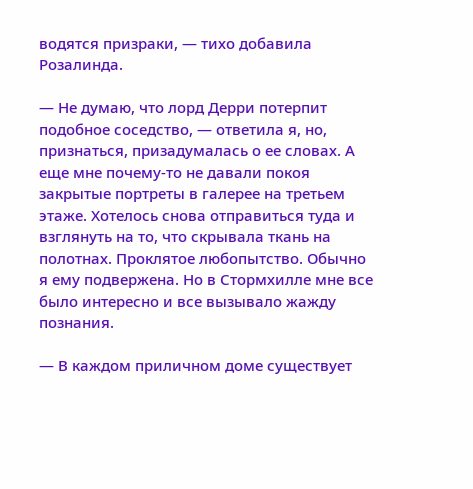водятся призраки, — тихо добавила Розалинда.

— Не думаю, что лорд Дерри потерпит подобное соседство, — ответила я, но, признаться, призадумалась о ее словах. А еще мне почему-то не давали покоя закрытые портреты в галерее на третьем этаже. Хотелось снова отправиться туда и взглянуть на то, что скрывала ткань на полотнах. Проклятое любопытство. Обычно я ему подвержена. Но в Стормхилле мне все было интересно и все вызывало жажду познания.

— В каждом приличном доме существует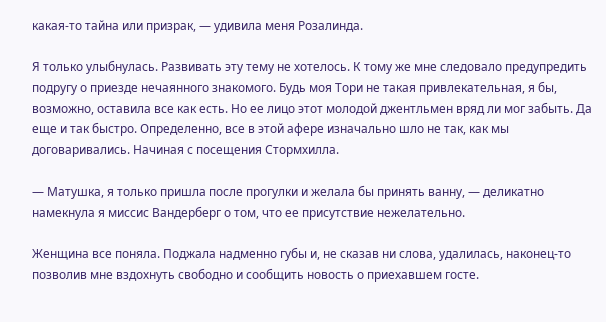какая-то тайна или призрак, — удивила меня Розалинда.

Я только улыбнулась. Развивать эту тему не хотелось. К тому же мне следовало предупредить подругу о приезде нечаянного знакомого. Будь моя Тори не такая привлекательная, я бы, возможно, оставила все как есть. Но ее лицо этот молодой джентльмен вряд ли мог забыть. Да еще и так быстро. Определенно, все в этой афере изначально шло не так, как мы договаривались. Начиная с посещения Стормхилла.

— Матушка, я только пришла после прогулки и желала бы принять ванну, — деликатно намекнула я миссис Вандерберг о том, что ее присутствие нежелательно.

Женщина все поняла. Поджала надменно губы и, не сказав ни слова, удалилась, наконец-то позволив мне вздохнуть свободно и сообщить новость о приехавшем госте.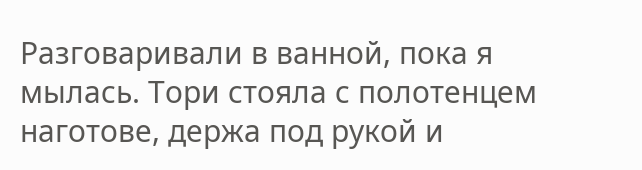Разговаривали в ванной, пока я мылась. Тори стояла с полотенцем наготове, держа под рукой и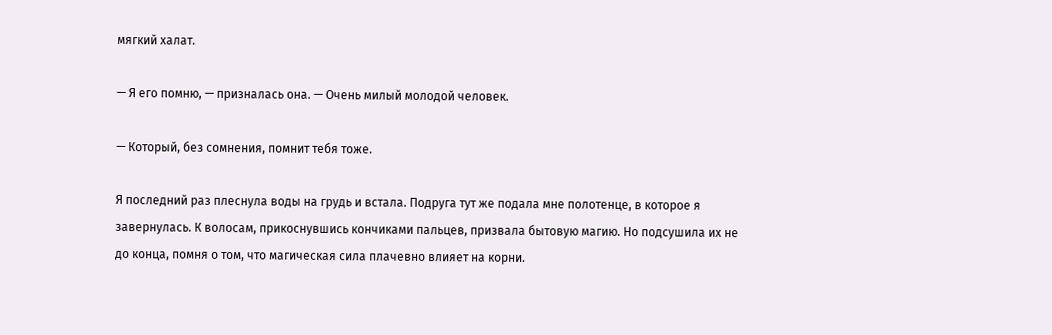мягкий халат.

— Я его помню, — призналась она. — Очень милый молодой человек.

— Который, без сомнения, помнит тебя тоже.

Я последний раз плеснула воды на грудь и встала. Подруга тут же подала мне полотенце, в которое я завернулась. К волосам, прикоснувшись кончиками пальцев, призвала бытовую магию. Но подсушила их не до конца, помня о том, что магическая сила плачевно влияет на корни.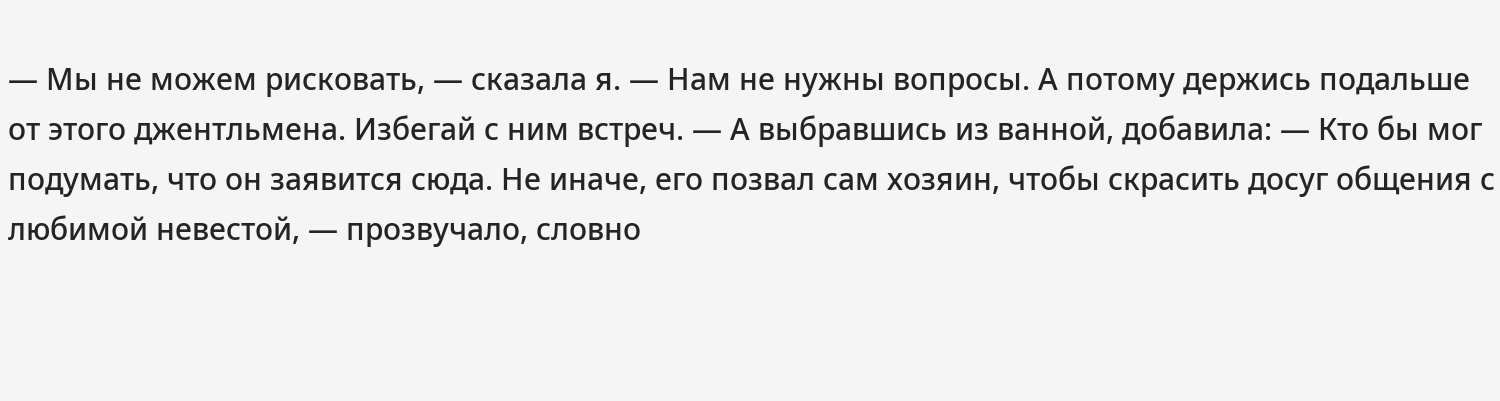— Мы не можем рисковать, — сказала я. — Нам не нужны вопросы. А потому держись подальше от этого джентльмена. Избегай с ним встреч. — А выбравшись из ванной, добавила: — Кто бы мог подумать, что он заявится сюда. Не иначе, его позвал сам хозяин, чтобы скрасить досуг общения с любимой невестой, — прозвучало, словно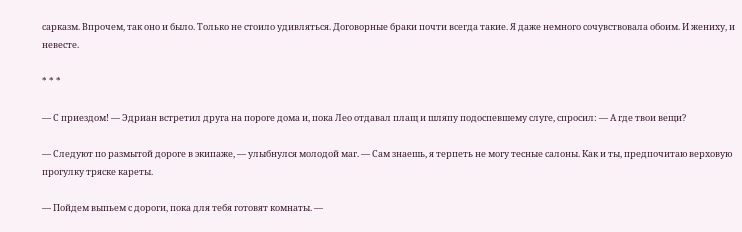сарказм. Впрочем, так оно и было. Только не стоило удивляться. Договорные браки почти всегда такие. Я даже немного сочувствовала обоим. И жениху, и невесте.

* * *

— С приездом! — Эдриан встретил друга на пороге дома и, пока Лео отдавал плащ и шляпу подоспевшему слуге, спросил: — А где твои вещи?

— Следуют по размытой дороге в экипаже, — улыбнулся молодой маг. — Сам знаешь, я терпеть не могу тесные салоны. Как и ты, предпочитаю верховую прогулку тряске кареты.

— Пойдем выпьем с дороги, пока для тебя готовят комнаты. —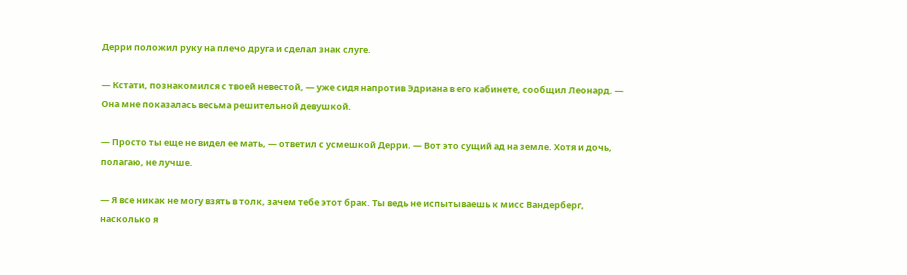Дерри положил руку на плечо друга и сделал знак слуге.

— Кстати, познакомился с твоей невестой, — уже сидя напротив Эдриана в его кабинете, сообщил Леонард. — Она мне показалась весьма решительной девушкой.

— Просто ты еще не видел ее мать, — ответил с усмешкой Дерри. — Вот это сущий ад на земле. Хотя и дочь, полагаю, не лучше.

— Я все никак не могу взять в толк, зачем тебе этот брак. Ты ведь не испытываешь к мисс Вандерберг, насколько я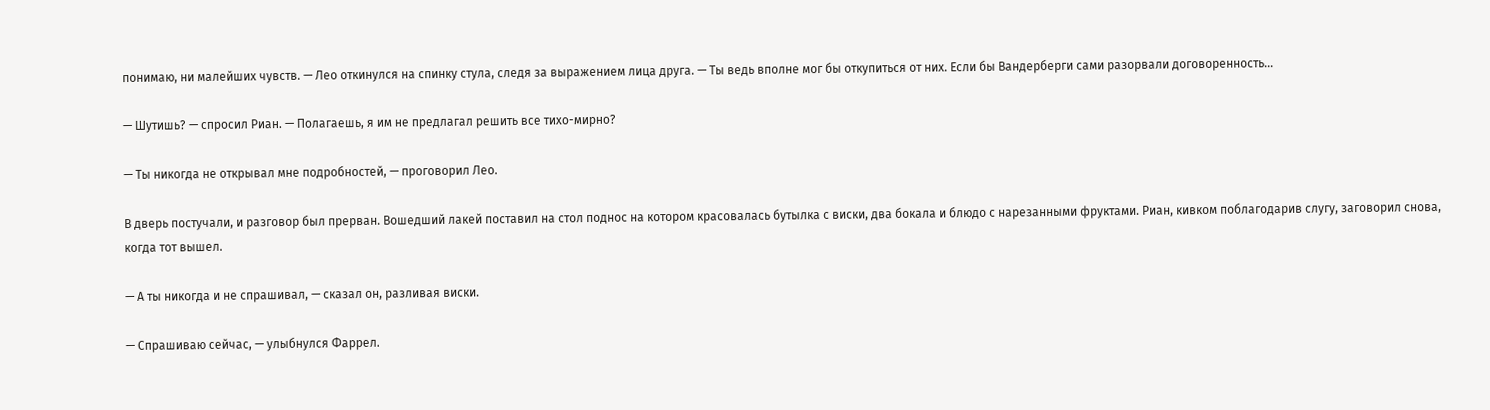понимаю, ни малейших чувств. — Лео откинулся на спинку стула, следя за выражением лица друга. — Ты ведь вполне мог бы откупиться от них. Если бы Вандерберги сами разорвали договоренность...

— Шутишь? — спросил Риан. — Полагаешь, я им не предлагал решить все тихо-мирно?

— Ты никогда не открывал мне подробностей, — проговорил Лео.

В дверь постучали, и разговор был прерван. Вошедший лакей поставил на стол поднос на котором красовалась бутылка с виски, два бокала и блюдо с нарезанными фруктами. Риан, кивком поблагодарив слугу, заговорил снова, когда тот вышел.

— А ты никогда и не спрашивал, — сказал он, разливая виски.

— Спрашиваю сейчас, — улыбнулся Фаррел.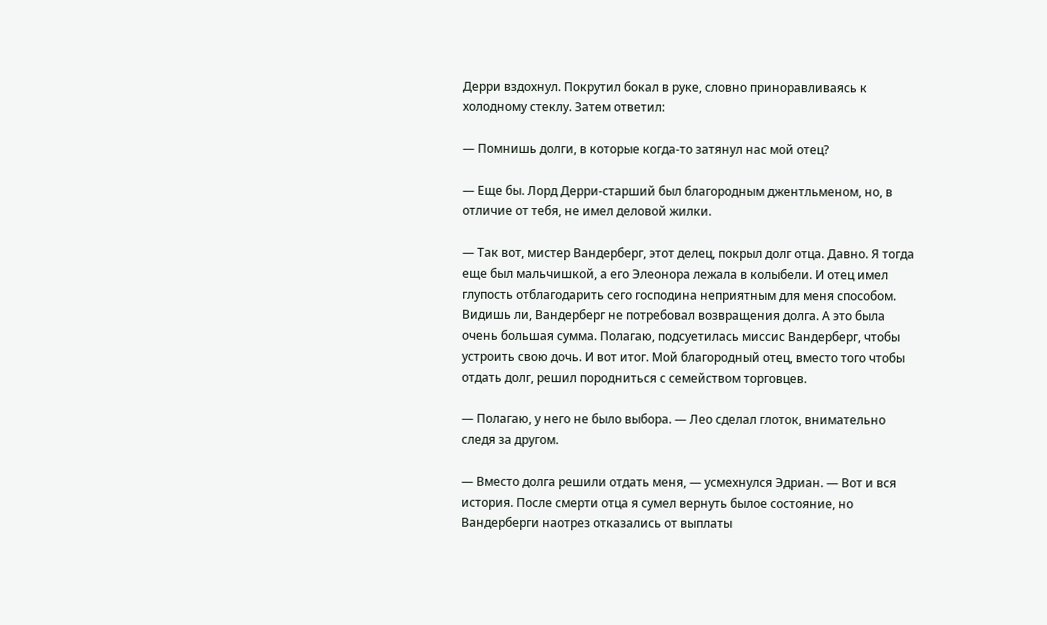Дерри вздохнул. Покрутил бокал в руке, словно приноравливаясь к холодному стеклу. Затем ответил:

— Помнишь долги, в которые когда-то затянул нас мой отец?

— Еще бы. Лорд Дерри-старший был благородным джентльменом, но, в отличие от тебя, не имел деловой жилки.

— Так вот, мистер Вандерберг, этот делец, покрыл долг отца. Давно. Я тогда еще был мальчишкой, а его Элеонора лежала в колыбели. И отец имел глупость отблагодарить сего господина неприятным для меня способом. Видишь ли, Вандерберг не потребовал возвращения долга. А это была очень большая сумма. Полагаю, подсуетилась миссис Вандерберг, чтобы устроить свою дочь. И вот итог. Мой благородный отец, вместо того чтобы отдать долг, решил породниться с семейством торговцев.

— Полагаю, у него не было выбора. — Лео сделал глоток, внимательно следя за другом.

— Вместо долга решили отдать меня, — усмехнулся Эдриан. — Вот и вся история. После смерти отца я сумел вернуть былое состояние, но Вандерберги наотрез отказались от выплаты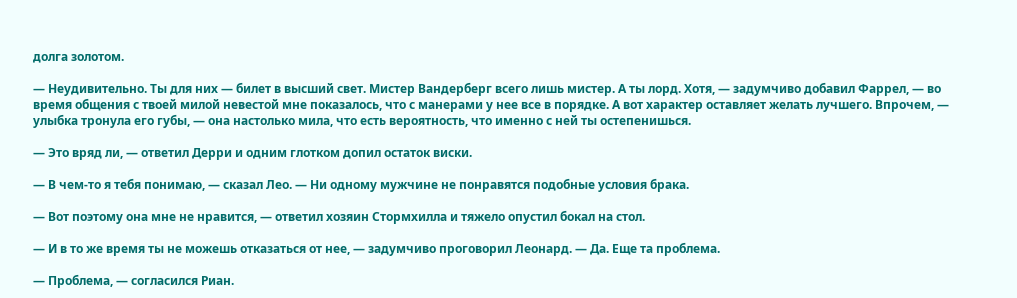долга золотом.

— Неудивительно. Ты для них — билет в высший свет. Мистер Вандерберг всего лишь мистер. А ты лорд. Хотя, — задумчиво добавил Фаррел, — во время общения с твоей милой невестой мне показалось, что с манерами у нее все в порядке. А вот характер оставляет желать лучшего. Впрочем, — улыбка тронула его губы, — она настолько мила, что есть вероятность, что именно с ней ты остепенишься.

— Это вряд ли, — ответил Дерри и одним глотком допил остаток виски.

— В чем-то я тебя понимаю, — сказал Лео. — Ни одному мужчине не понравятся подобные условия брака.

— Вот поэтому она мне не нравится, — ответил хозяин Стормхилла и тяжело опустил бокал на стол.

— И в то же время ты не можешь отказаться от нее, — задумчиво проговорил Леонард. — Да. Еще та проблема.

— Проблема, — согласился Риан.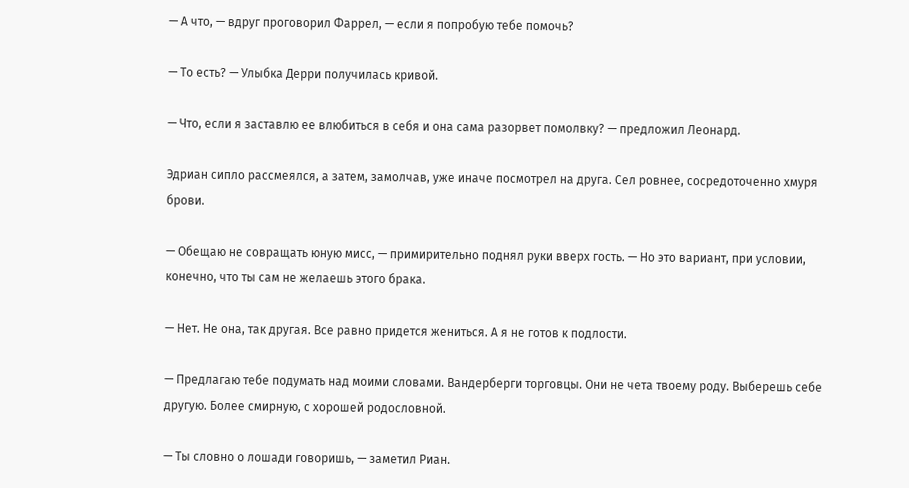— А что, — вдруг проговорил Фаррел, — если я попробую тебе помочь?

— То есть? — Улыбка Дерри получилась кривой.

— Что, если я заставлю ее влюбиться в себя и она сама разорвет помолвку? — предложил Леонард.

Эдриан сипло рассмеялся, а затем, замолчав, уже иначе посмотрел на друга. Сел ровнее, сосредоточенно хмуря брови.

— Обещаю не совращать юную мисс, — примирительно поднял руки вверх гость. — Но это вариант, при условии, конечно, что ты сам не желаешь этого брака.

— Нет. Не она, так другая. Все равно придется жениться. А я не готов к подлости.

— Предлагаю тебе подумать над моими словами. Вандерберги торговцы. Они не чета твоему роду. Выберешь себе другую. Более смирную, с хорошей родословной.

— Ты словно о лошади говоришь, — заметил Риан.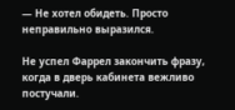— Не хотел обидеть. Просто неправильно выразился.

Не успел Фаррел закончить фразу, когда в дверь кабинета вежливо постучали.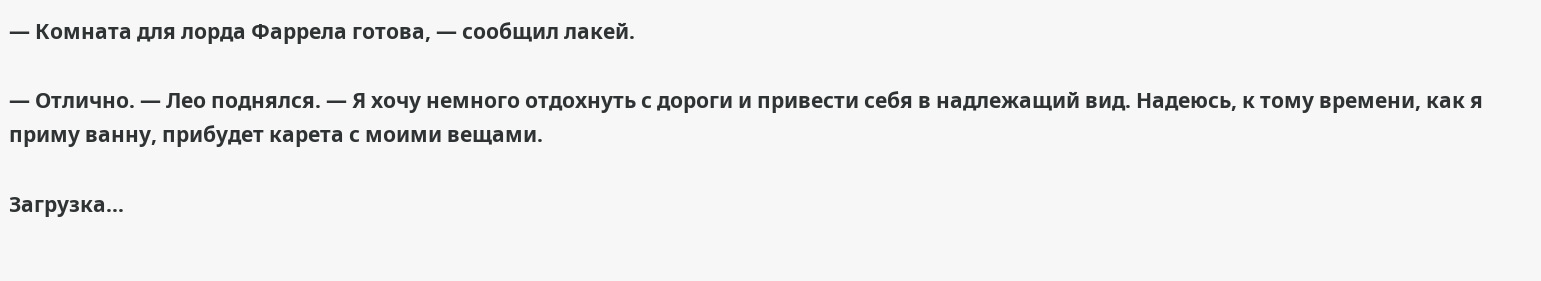— Комната для лорда Фаррела готова, — сообщил лакей.

— Отлично. — Лео поднялся. — Я хочу немного отдохнуть с дороги и привести себя в надлежащий вид. Надеюсь, к тому времени, как я приму ванну, прибудет карета с моими вещами.

Загрузка...